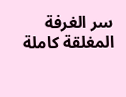سر الغرفة المغلقة كاملة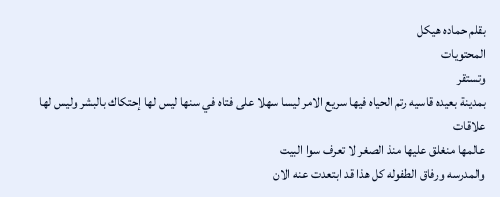بقلم حماده هيكل
المحتويات
وتستقر
بمدينة بعيده قاسيه رتم الحياه فيها سريع الامر ليسا سهلا على فتاه في سنها ليس لها إحتكاك بالبشر وليس لها علاقات
عالمها منغلق عليها منذ الصغر لا تعرف سوا البيت
والمدرسه ورفاق الطفوله كل هذا قد ابتعدت عنه الان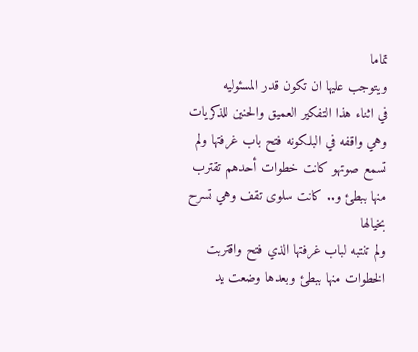تماما
ويتوجب عليها ان تكون قدر المسئوليه
في اثناء هذا التفكير العميق والحنين للذكريات وهي واقفه في البلكونه فتح باب غرفتها ولم تسمع صوتهو كانت خطوات أحدهم تقترب منها ببطئ و.. كانت سلوى تقف وهي تسرح بخيالها
ولم تنتبه لباب غرفتها الذي فتح واقتربت الخطوات منها ببطئ وبعدها وضعت يد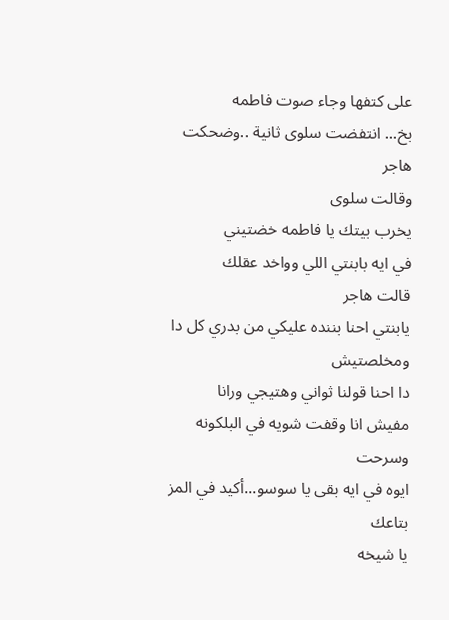على كتفها وجاء صوت فاطمه
بخ... انتفضت سلوى ثانية ..وضحكت هاجر
وقالت سلوى
يخرب بيتك يا فاطمه خضتيني
في ايه بابنتي اللي وواخد عقلك
قالت هاجر
يابنتي احنا بننده عليكي من بدري كل دا ومخلصتيش
دا احنا قولنا ثواني وهتيجي ورانا
مفيش انا وقفت شويه في البلكونه وسرحت
ايوه في ايه بقى يا سوسو...أكيد في المز بتاعك
يا شيخه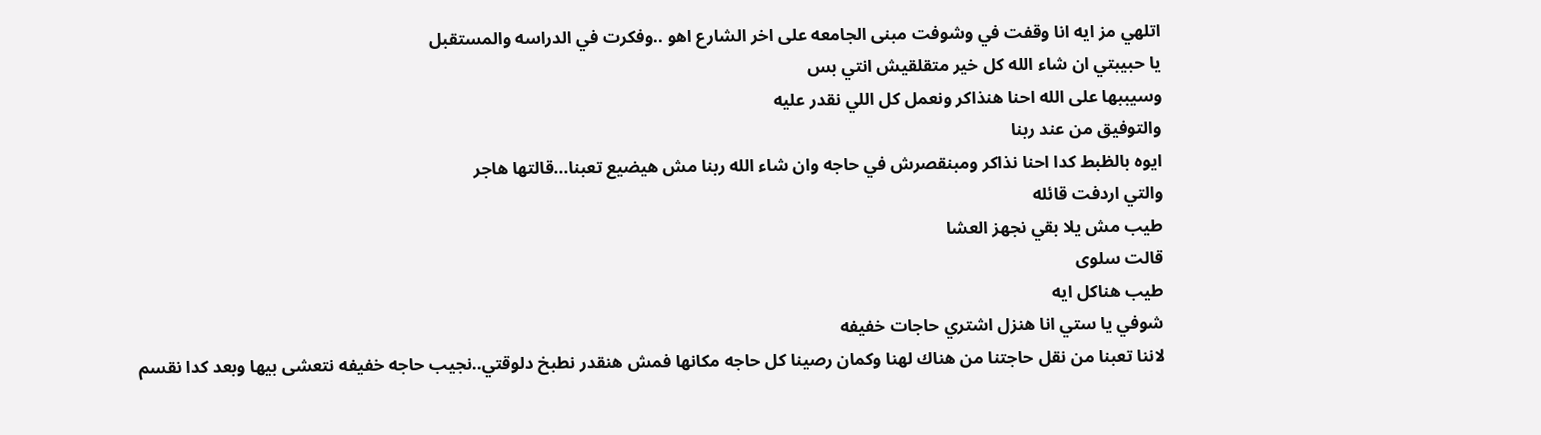اتلهي مز ايه انا وقفت في وشوفت مبنى الجامعه على اخر الشارع اهو ..وفكرت في الدراسه والمستقبل
يا حبيبتي ان شاء الله كل خير متقلقيش انتي بس
وسيببها على الله احنا هنذاكر ونعمل كل اللي نقدر عليه
والتوفيق من عند ربنا
ايوه بالظبط كدا احنا نذاكر ومبنقصرش في حاجه وان شاء الله ربنا مش هيضيع تعبنا...قالتها هاجر
والتي اردفت قائله
طيب مش يلا بقي نجهز العشا
قالت سلوى
طيب هناكل ايه
شوفي يا ستي انا هنزل اشتري حاجات خفيفه
لاننا تعبنا من نقل حاجتنا من هناك لهنا وكمان رصينا كل حاجه مكانها فمش هنقدر نطبخ دلوقتي..نجيب حاجه خفيفه نتعشى بيها وبعد كدا نقسم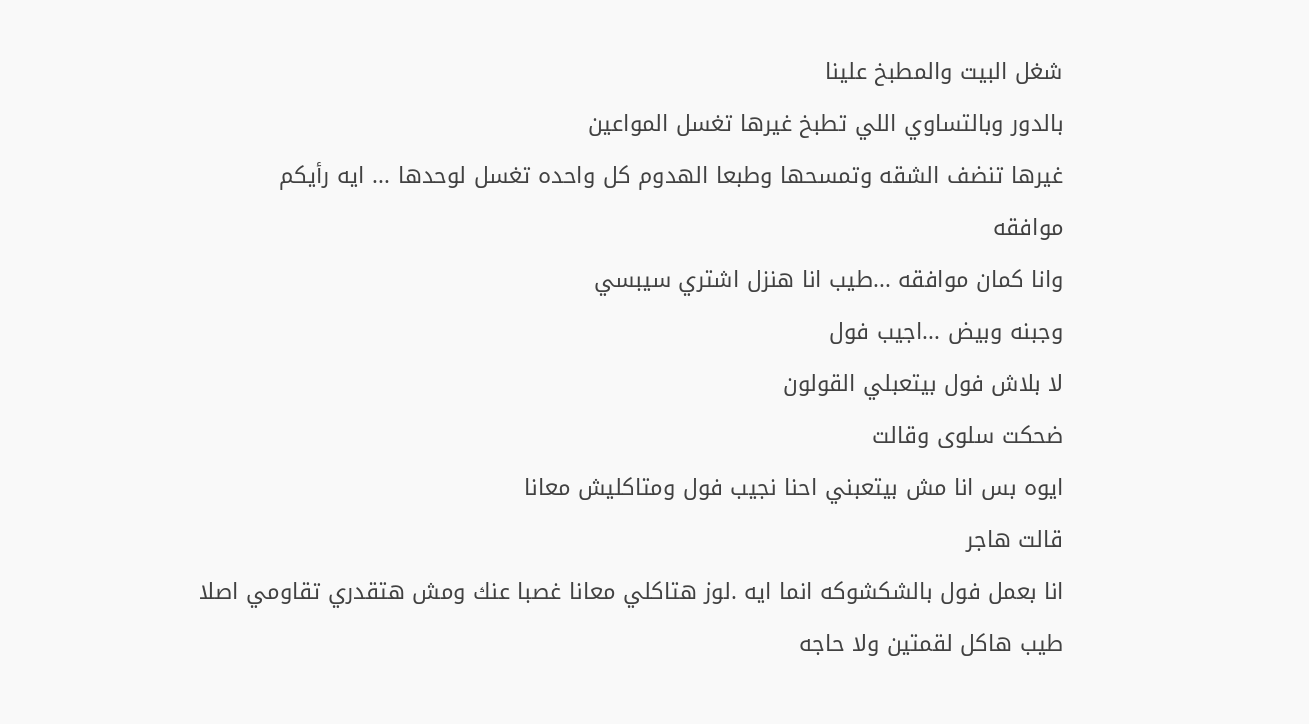شغل البيت والمطبخ علينا
بالدور وبالتساوي اللي تطبخ غيرها تغسل المواعين
غيرها تنضف الشقه وتمسحها وطبعا الهدوم كل واحده تغسل لوحدها ... ايه رأيكم
موافقه
وانا كمان موافقه ...طيب انا هنزل اشتري سيبسي
وجبنه وبيض ...اجيب فول
لا بلاش فول بيتعبلي القولون
ضحكت سلوى وقالت
ايوه بس انا مش بيتعبني احنا نجيب فول ومتاكليش معانا
قالت هاجر
انا بعمل فول بالشكشوكه انما ايه .لوز هتاكلي معانا غصبا عنك ومش هتقدري تقاومي اصلا
طيب هاكل لقمتين ولا حاجه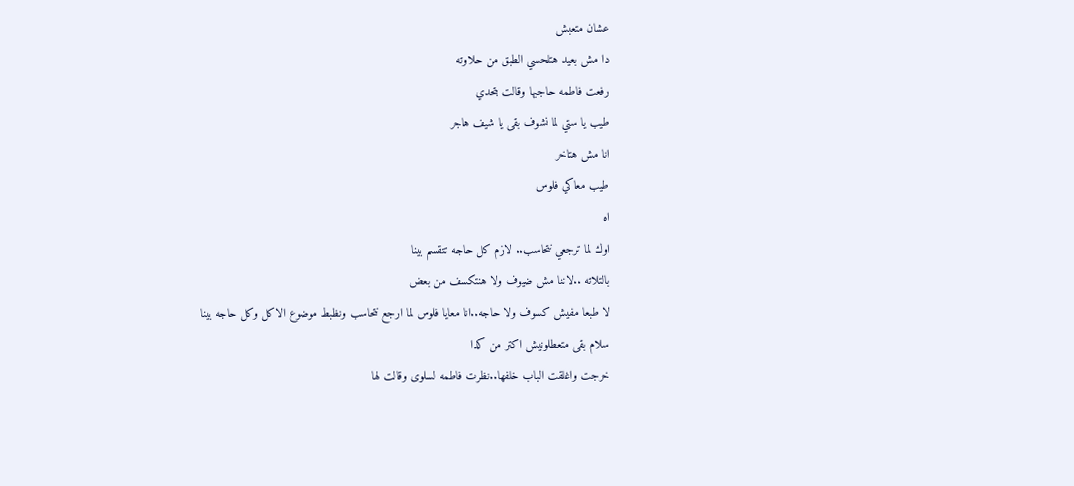عشان متعبش
دا مش بعيد هتلحسي الطبق من حلاوته
رفعت فاطمه حاجبها وقالت بتحدي
طيب يا ستي لما نشوف بقى يا شيف هاجر
انا مش هتاخر
طيب معاكي فلوس
اه
اوك لما ترجعي نتحاسب.. لازم كل حاجه تتقسم بينا
بالتلاته ..لاننا مش ضيوف ولا هنتكسف من بعض
لا طبعا مفيش كسوف ولا حاجه..انا معايا فلوس لما ارجع نتحاسب ونظبط موضوع الاكل وكل حاجه بينا
سلام بقى متعطلونيش اكتر من كدا
خرجت واغلقت الباب خلفها..نظرت فاطمه لسلوى وقالت لها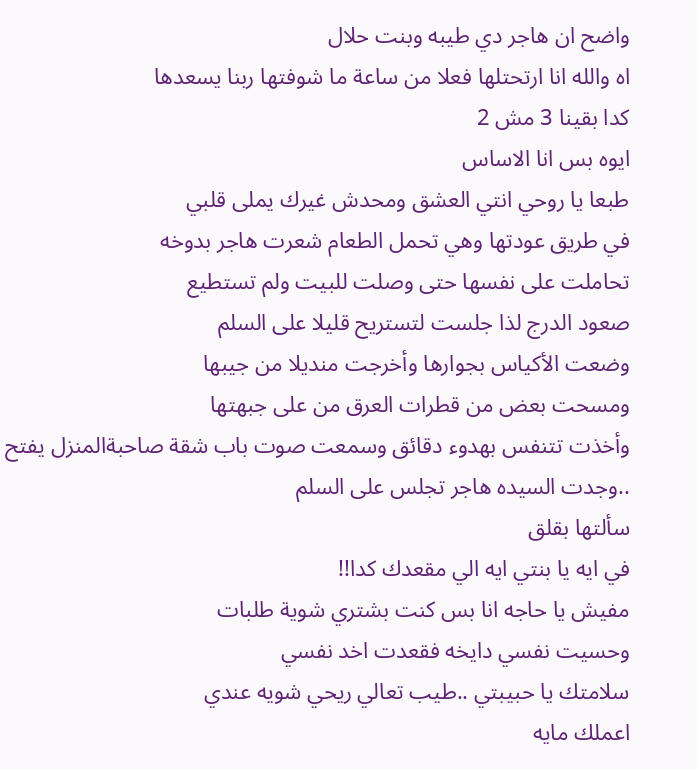واضح ان هاجر دي طيبه وبنت حلال
اه والله انا ارتحتلها فعلا من ساعة ما شوفتها ربنا يسعدها
كدا بقينا 3 مش 2
ايوه بس انا الاساس
طبعا يا روحي انتي العشق ومحدش غيرك يملى قلبي
في طريق عودتها وهي تحمل الطعام شعرت هاجر بدوخه
تحاملت على نفسها حتى وصلت للبيت ولم تستطيع
صعود الدرج لذا جلست لتستريح قليلا على السلم
وضعت الأكياس بجوارها وأخرجت منديلا من جيبها
ومسحت بعض من قطرات العرق من على جبهتها
وأخذت تتنفس بهدوء دقائق وسمعت صوت باب شقة صاحبةالمنزل يفتح ..وجدت السيده هاجر تجلس على السلم
سألتها بقلق
في ايه يا بنتي ايه الي مقعدك كدا!!
مفيش يا حاجه انا بس كنت بشتري شوية طلبات
وحسيت نفسي دايخه فقعدت اخد نفسي
سلامتك يا حبيبتي ..طيب تعالي ريحي شويه عندي
اعملك مايه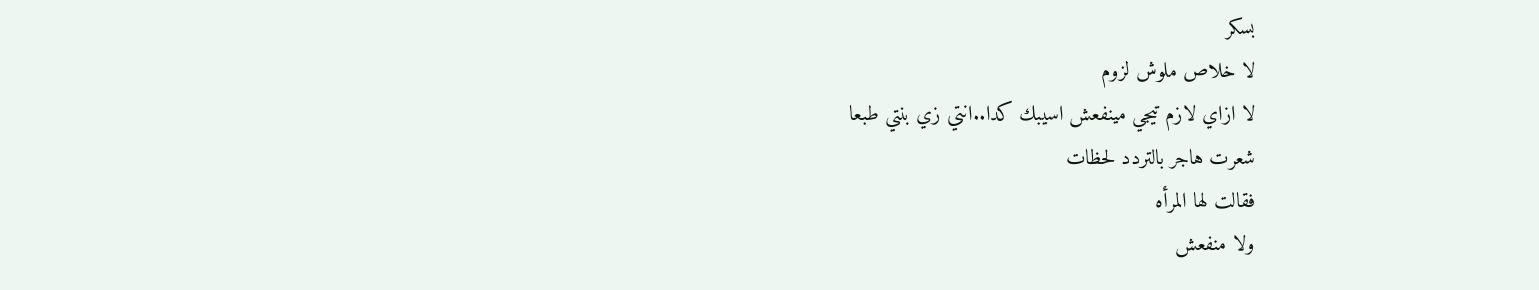بسكر
لا خلاص ملوش لزوم
لا ازاي لازم تيجي مينفعش اسيبك كدا..انتي زي بنتي طبعا
شعرت هاجر بالتردد لحظات
فقالت لها المرأه
ولا منفعش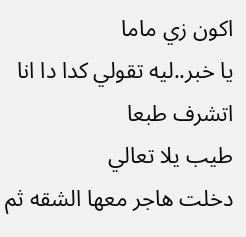اكون زي ماما
يا خبر..ليه تقولي كدا دا انا اتشرف طبعا
طيب يلا تعالي
دخلت هاجر معها الشقه ثم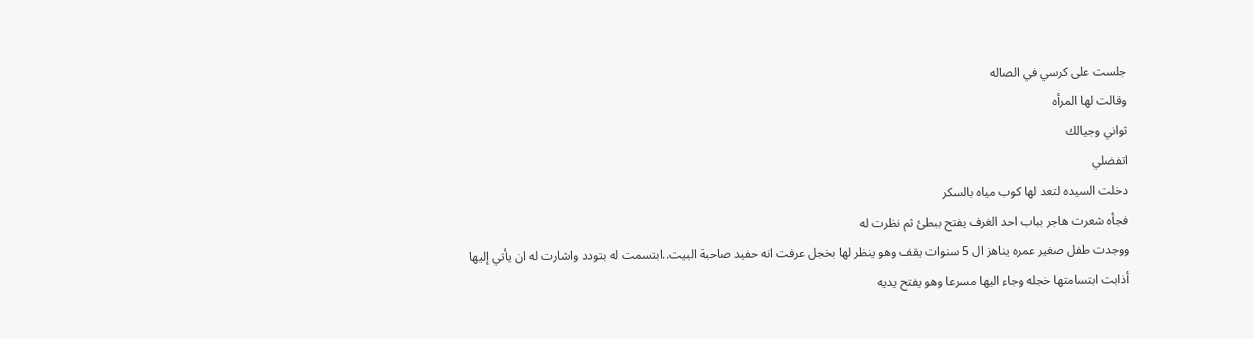جلست على كرسي في الصاله
وقالت لها المرأه
ثواني وجيالك
اتفضلي
دخلت السيده لتعد لها كوب مياه بالسكر
فجأه شعرت هاجر بباب احد الغرف يفتح ببطئ ثم نظرت له
ووجدت طفل صغير عمره يناهز ال 5 سنوات يقف وهو ينظر لها بخجل عرفت انه حفيد صاحبة البيت..ابتسمت له بتودد واشارت له ان يأتي إليها
أذابت ابتسامتها خجله وجاء اليها مسرعا وهو يفتح يديه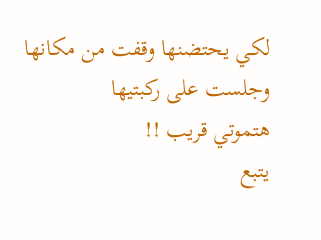لكي يحتضنها وقفت من مكانها وجلست على ركبتيها
هتموتي قريب !!
يتبع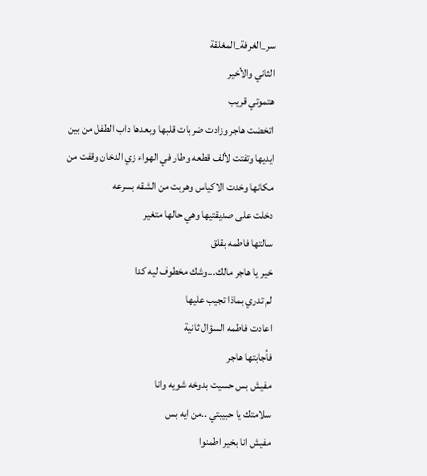سر_الغرفة_المغلقة
الثاني والأخير
هتموتي قريب
اتخضت هاجر وزادت ضربات قلبها وبعدها داب الطفل من بين ايديها وتفتت لألف قطعه وطار في الهواء زي الدخان وقفت من مكانها وخدت الاكياس وهربت من الشقه بسرعه
دخلت على صديقتيها وهي حالها متغير
سالتها فاطمه بقلق
خير يا هاجر مالك...وشك مخطوف ليه كدا
لم تدري بماذا تجيب عليها
اعادت فاطمه السؤال ثانية
فأجابتها هاجر
مفيش بس حسيت بدوخه شويه وانا
سلامتك يا حبيبتي ..من ايه بس
مفيش انا بخير اطمنوا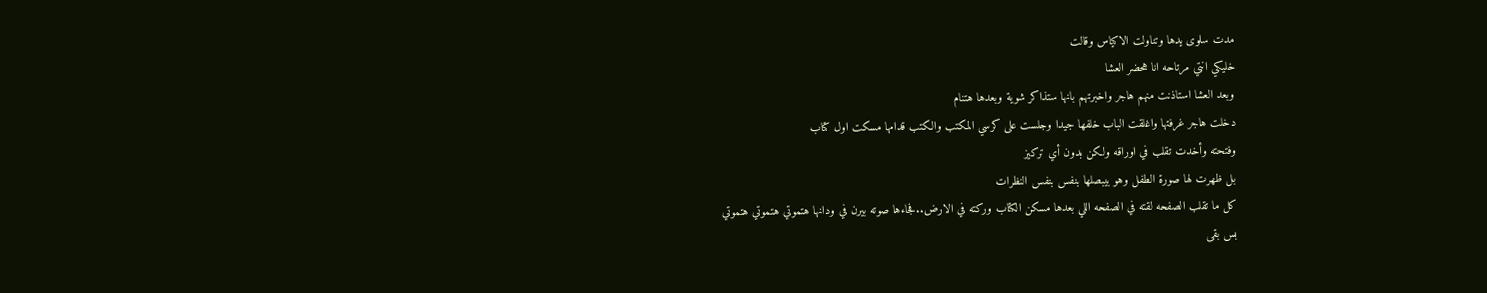مدت سلوى يدها وتناولت الاكياس وقالت
خليكي انتي مرتاحه انا هحضر العشا
وبعد العشا استاذنت منهم هاجر واخبرتهم بانها ستذاكر شوية وبعدها هتنام
دخلت هاجر غرفتها واغلقت الباب خلفها جيدا وجلست على كرسي المكتب والكتب قدامها مسكت اول كتاب
وفتحته وأخدت تقلب في اوراقه ولكن بدون أي تركيز
بل ظهرت لها صورة الطفل وهو بيبصلها بنفس بنفس النظرات
كل ما تقلب الصفحه لقته في الصفحه اللي بعدها مسكن الكتاب وركته في الارض..فجاءها صوته بيرن في ودانها هتموتي هتموتي هتموتي
بس بقى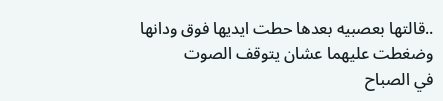..قالتها بعصبيه بعدها حطت ايديها فوق ودانها
وضغطت عليهما عشان يتوقف الصوت
في الصباح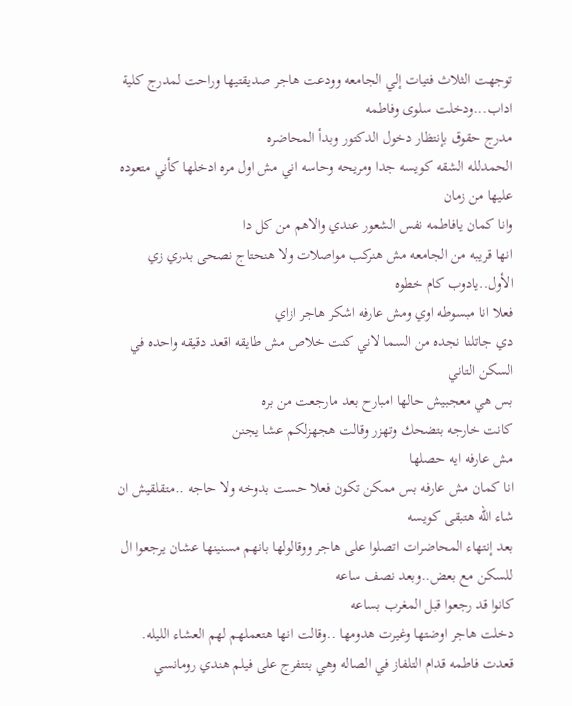توجهت الثلاث فتيات إلي الجامعه وودعت هاجر صديقتيها وراحت لمدرج كلية اداب...ودخلت سلوى وفاطمه
مدرج حقوق بإنتظار دخول الدكتور وبدأ المحاضره
الحمدلله الشقه كويسه جدا ومريحه وحاسه اني مش اول مره ادخلها كأني متعوده عليها من زمان
وانا كمان يافاطمه نفس الشعور عندي والاهم من كل دا
انها قريبه من الجامعه مش هنركب مواصلات ولا هنحتاج نصحى بدري زي الأول..يادوب كام خطوه
فعلا انا مبسوطه اوي ومش عارفه اشكر هاجر ازاي
دي جاتلنا نجده من السما لاني كنت خلاص مش طايقه اقعد دقيقه واحده في السكن التاني
بس هي معجبيش حالها امبارح بعد مارجعت من بره
كانت خارجه بتضحك وتهزر وقالت هجهزلكم عشا يجنن
مش عارفه ايه حصلها
انا كمان مش عارفه بس ممكن تكون فعلا حست بدوخه ولا حاجه ..متقلقيش ان شاء الله هتبقى كويسه
بعد إنتهاء المحاضرات اتصلوا على هاجر ووقالولها بانهم مسنينها عشان يرجعوا ال للسكن مع بعض..وبعد نصف ساعه
كانوا قد رجعوا قبل المغرب بساعه
دخلت هاجر اوضتها وغيرت هدومها ..وقالت انها هتعملهم لهم العشاء الليله.
قعدت فاطمه قدام التلفاز في الصاله وهي بتتفرج على فيلم هندي رومانسي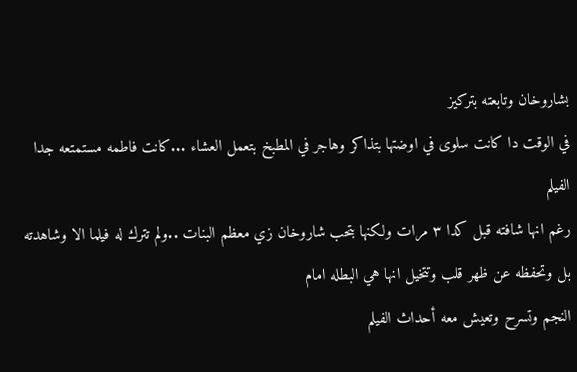بشاروخان وتابعته بتركيز
في الوقت دا كانت سلوى في اوضتها بتذاكر وهاجر في المطبخ بتعمل العشاء ...كانت فاطمه مستمتعه جدا
الفيلم
رغم انها شافته قبل كدا ٣ مرات ولكنها بتحب شاروخان زي معظم البنات ..ولم تترك له فيلما الا وشاهدته
بل وتحفظه عن ظهر قلب وتتخيل انها هي البطله امام
النجم وتسرح وتعيش معه أحداث الفيلم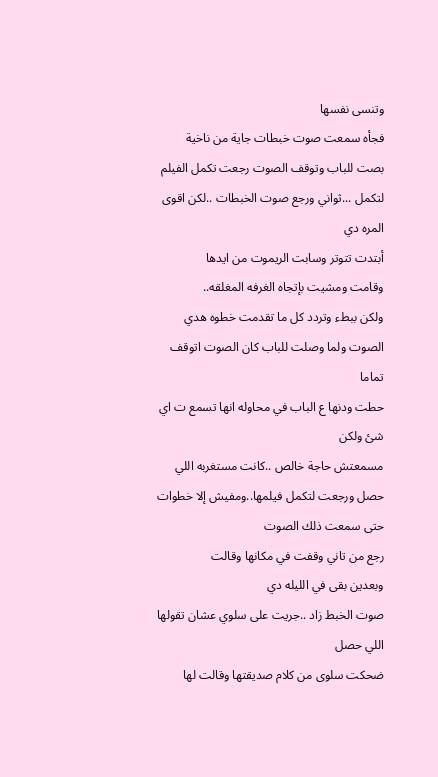وتنسى نفسها
فجأه سمعت صوت خبطات جاية من ناخية
بصت للباب وتوقف الصوت رجعت تكمل الفيلم لتكمل ...ثواني ورجع صوت الخبطات ..لكن اقوى المره دي
أبتدت تتوتر وسابت الريموت من ايدها
وقامت ومشيت بإتجاه الغرفه المغلقه..
ولكن ببطء وتردد كل ما تقدمت خطوه هدي الصوت ولما وصلت للباب كان الصوت اتوقف تماما
حطت ودنها ع الباب في محاوله انها تسمع ت اي شئ ولكن
مسمعتش حاجة خالص ..كانت مستغربه اللي حصل ورجعت لتكمل فيلمها..ومفيش إلا خطوات حتى سمعت ذلك الصوت
رجع من تاني وقفت في مكانها وقالت
وبعدين بقى في الليله دي
صوت الخبط زاد ..جريت على سلوي عشان تقولها اللي حصل
ضحكت سلوى من كلام صديقتها وقالت لها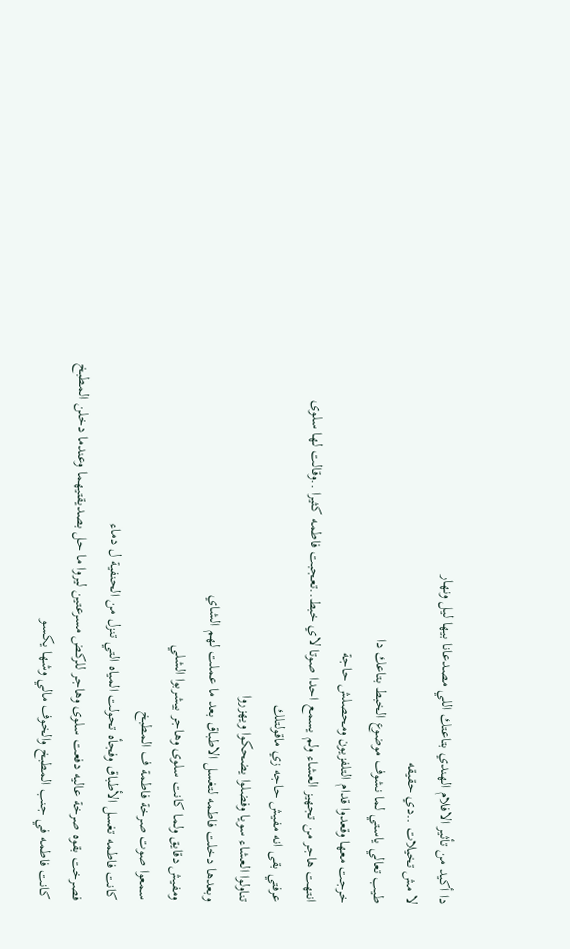دا أكيد من تأثير الافلام الهندي بتاعتك اللي مصدعانا بيها ليل ونهار
لا مش تخيلات ..دي حقيقه
طيب تعالي ياستي لما نشوف موضوع الخبط بتاعك دا
خرجت معها وقعدوا قدام التلفزيون ومحصلش حاجة
انتهت هاجر من تجهيز العشاء ولم يسمع احدا صوتا لاي خبط..تعجبت فاطمه كثيرا ..وقالت لها سلوى
عرفتي بقى انه مفيش حاجه زي ماقولتلك
تناولوا العشاء سويا وفضلوا يضحكوا ويهزروا
وبعدها دخلت فاطمه لتغسل الاطباق بعد ما عملت لهم الشاي
ومفيش دقايق ولما كانت سلوى وهاجر بيشربوا الشلي
سمعوا صوت صرخة فاطمة ف المطبخ
كانت فاطمه تغسل الأطباق وفجأه تحولت المياه التي تنزل من الحنفية ل دماء
فصرخت بقوه صرخة عاليه دفعت سلوى وهاجر للركض مسرعتين ليروا ما حل بصديقتيهما وعندما دخلن المطبخ
كانت فاطمه في جنب المطبخ والخوف مالي وشها يكسو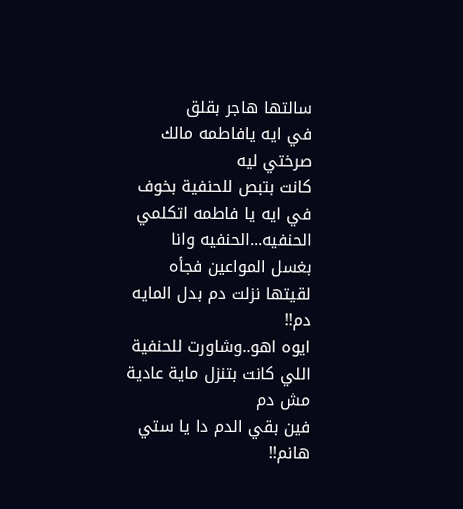سالتها هاجر بقلق
في ايه يافاطمه مالك صرختي ليه
كانت بتبص للحنفية بخوف
في ايه يا فاطمه اتكلمي
الحنفيه...الحنفيه وانا بغسل المواعين فجأه لقيتها نزلت دم بدل المايه
دم!!
ايوه اهو..وشاورت للحنفية اللي كانت بتنزل ماية عادية
مش دم
فين بقي الدم دا يا ستي هانم!!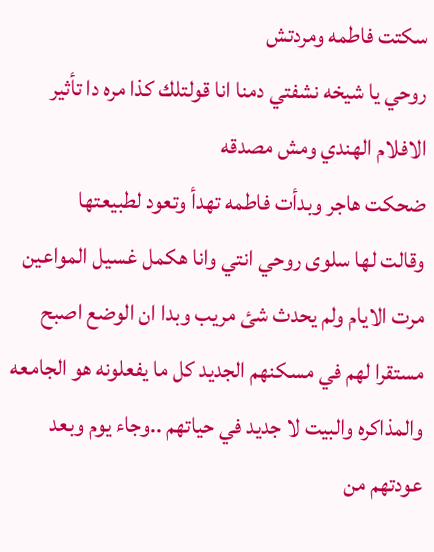سكتت فاطمه ومردتش
روحي يا شيخه نشفتي دمنا انا قولتلك كذا مره دا تأثير الافلام الهندي ومش مصدقه
ضحكت هاجر وبدأت فاطمه تهدأ وتعود لطبيعتها
وقالت لها سلوى روحي انتي وانا هكمل غسيل المواعين
مرت الايام ولم يحدث شئ مريب وبدا ان الوضع اصبح مستقرا لهم في مسكنهم الجديد كل ما يفعلونه هو الجامعه
والمذاكره والبيت لا جديد في حياتهم ..وجاء يوم وبعد عودتهم من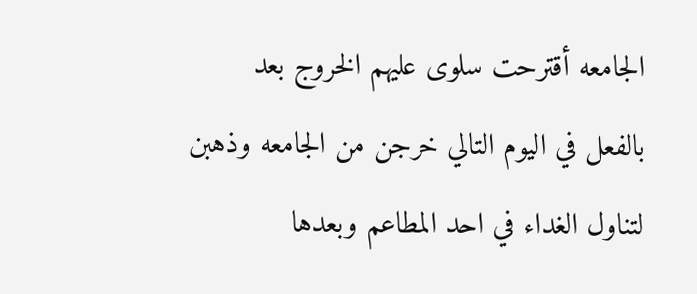الجامعه أقترحت سلوى عليهم الخروج بعد
بالفعل في اليوم التالي خرجن من الجامعه وذهبن لتناول الغداء في احد المطاعم وبعدها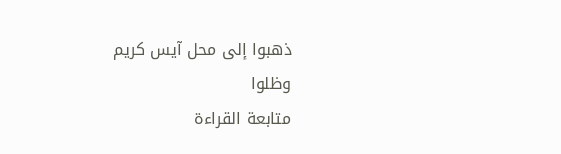ذهبوا إلى محل آيس كريم
وظلوا
متابعة القراءة